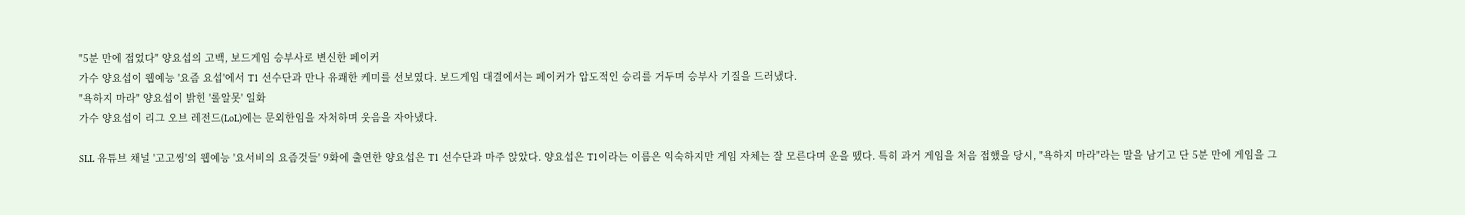"5분 만에 접었다" 양요섭의 고백, 보드게임 승부사로 변신한 페이커
가수 양요섭이 웹예능 '요즘 요섭'에서 T1 선수단과 만나 유쾌한 케미를 선보였다. 보드게임 대결에서는 페이커가 압도적인 승리를 거두며 승부사 기질을 드러냈다.
"욕하지 마라" 양요섭이 밝힌 '롤알못' 일화
가수 양요섭이 리그 오브 레전드(LoL)에는 문외한임을 자처하며 웃음을 자아냈다.

SLL 유튜브 채널 '고고씽'의 웹예능 '요서비의 요즘것들' 9화에 출연한 양요섭은 T1 선수단과 마주 앉았다. 양요섭은 T1이라는 이름은 익숙하지만 게임 자체는 잘 모른다며 운을 뗐다. 특히 과거 게임을 처음 접했을 당시, "욕하지 마라"라는 말을 남기고 단 5분 만에 게임을 그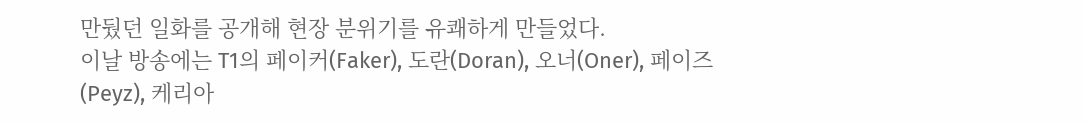만뒀던 일화를 공개해 현장 분위기를 유쾌하게 만들었다.
이날 방송에는 T1의 페이커(Faker), 도란(Doran), 오너(Oner), 페이즈(Peyz), 케리아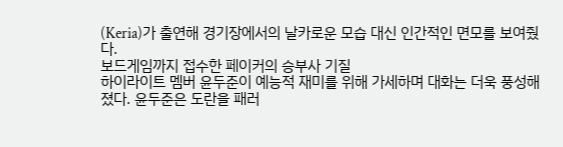(Keria)가 출연해 경기장에서의 날카로운 모습 대신 인간적인 면모를 보여줬다.
보드게임까지 접수한 페이커의 승부사 기질
하이라이트 멤버 윤두준이 예능적 재미를 위해 가세하며 대화는 더욱 풍성해졌다. 윤두준은 도란을 패러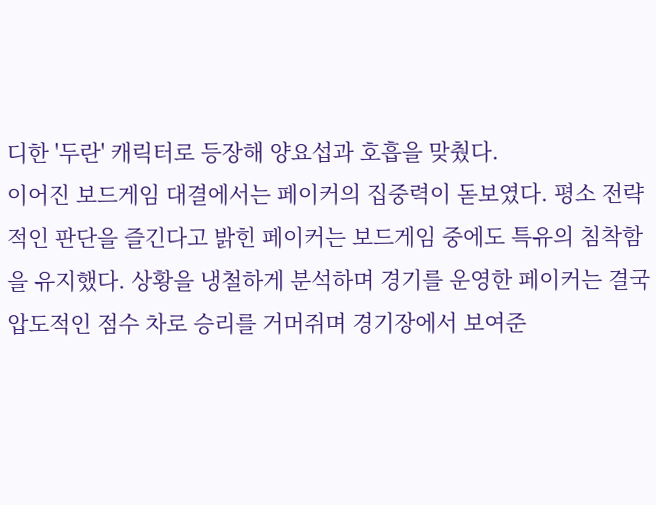디한 '두란' 캐릭터로 등장해 양요섭과 호흡을 맞췄다.
이어진 보드게임 대결에서는 페이커의 집중력이 돋보였다. 평소 전략적인 판단을 즐긴다고 밝힌 페이커는 보드게임 중에도 특유의 침착함을 유지했다. 상황을 냉철하게 분석하며 경기를 운영한 페이커는 결국 압도적인 점수 차로 승리를 거머쥐며 경기장에서 보여준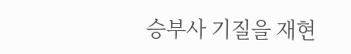승부사 기질을 재현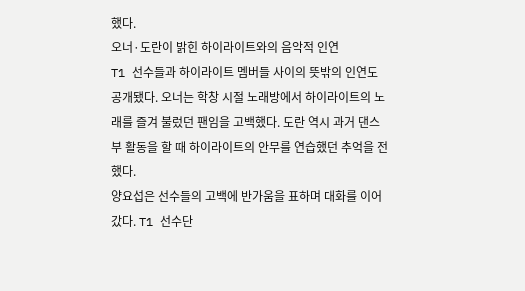했다.
오너·도란이 밝힌 하이라이트와의 음악적 인연
T1 선수들과 하이라이트 멤버들 사이의 뜻밖의 인연도 공개됐다. 오너는 학창 시절 노래방에서 하이라이트의 노래를 즐겨 불렀던 팬임을 고백했다. 도란 역시 과거 댄스부 활동을 할 때 하이라이트의 안무를 연습했던 추억을 전했다.
양요섭은 선수들의 고백에 반가움을 표하며 대화를 이어갔다. T1 선수단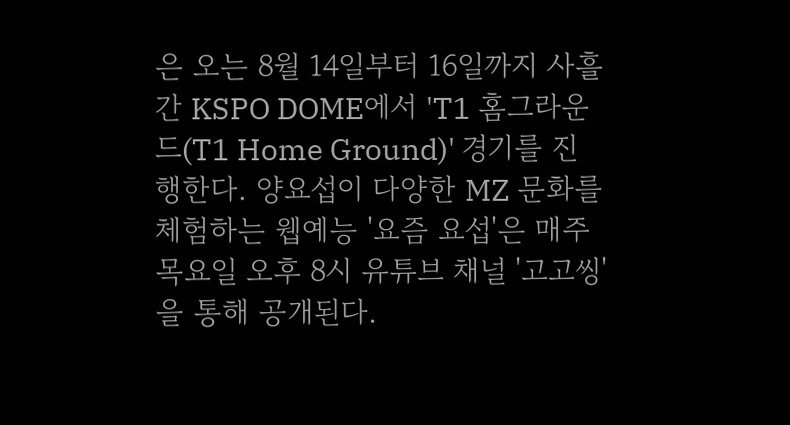은 오는 8월 14일부터 16일까지 사흘간 KSPO DOME에서 'T1 홈그라운드(T1 Home Ground)' 경기를 진행한다. 양요섭이 다양한 MZ 문화를 체험하는 웹예능 '요즘 요섭'은 매주 목요일 오후 8시 유튜브 채널 '고고씽'을 통해 공개된다.